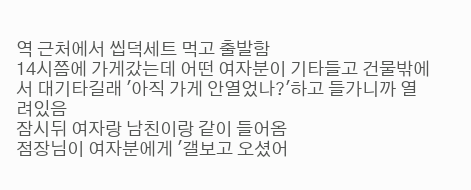역 근처에서 씹덕세트 먹고 출발함
14시쯤에 가게갔는데 어떤 여자분이 기타들고 건물밖에서 대기타길래 '아직 가게 안열었나?'하고 들가니까 열려있음
잠시뒤 여자랑 남친이랑 같이 들어옴
점장님이 여자분에게 '갤보고 오셨어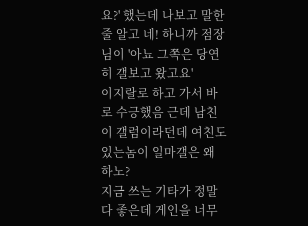요?' 했는데 나보고 말한줄 알고 네! 하니까 점장님이 '아뇨 그쪽은 당연히 갤보고 왔고요'
이지랄로 하고 가서 바로 수긍했음 근데 남친이 갤럼이라던데 여친도 있는놈이 일마갤은 왜 하노?
지금 쓰는 기타가 정말 다 좋은데 게인을 너무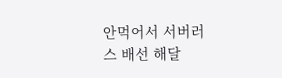안먹어서 서버러스 배선 해달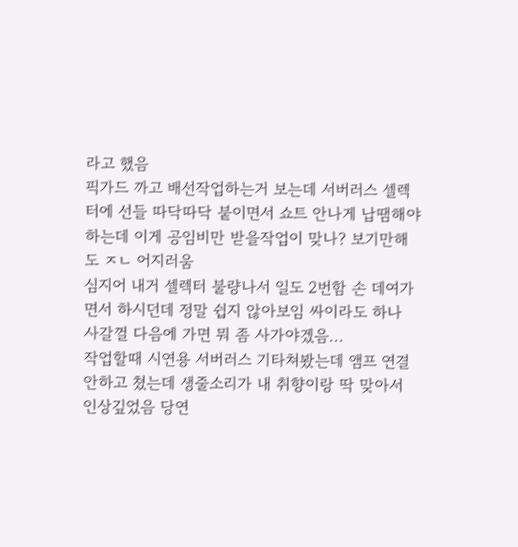라고 했음
픽가드 까고 배선작업하는거 보는데 서버러스 셀렉터에 선들 따닥따닥 붙이면서 쇼트 안나게 납땜해야하는데 이게 공임비만 받을작업이 맞나? 보기만해도 ㅈㄴ 어지러움
심지어 내거 셀렉터 불량나서 일도 2번함 손 데여가면서 하시던데 정말 쉽지 않아보임 싸이라도 하나 사갈껄 다음에 가면 뭐 좀 사가야겠음...
작업할때 시연용 서버러스 기타쳐봤는데 앰프 연결 안하고 쳤는데 생줄소리가 내 취향이랑 딱 맞아서 인상깊었음 당연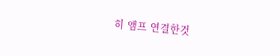히 앰프 연결한것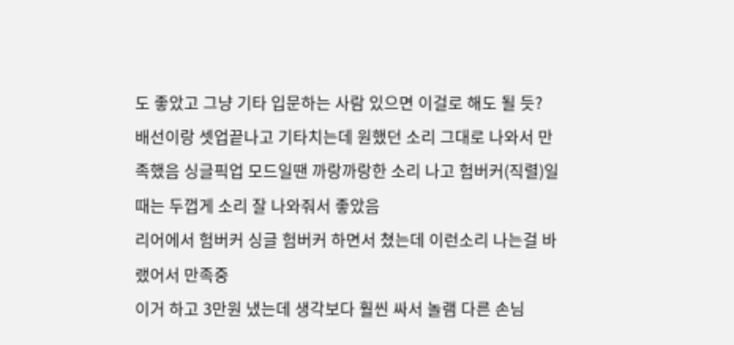도 좋았고 그냥 기타 입문하는 사람 있으면 이걸로 해도 될 듯?
배선이랑 셋업끝나고 기타치는데 원했던 소리 그대로 나와서 만족했음 싱글픽업 모드일땐 까랑까랑한 소리 나고 험버커(직렬)일때는 두껍게 소리 잘 나와줘서 좋았음
리어에서 험버커 싱글 험버커 하면서 쳤는데 이런소리 나는걸 바랬어서 만족중
이거 하고 3만원 냈는데 생각보다 훨씬 싸서 놀램 다른 손님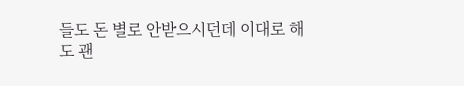들도 돈 별로 안받으시던데 이대로 해도 괜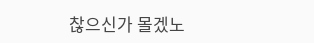찮으신가 몰겠노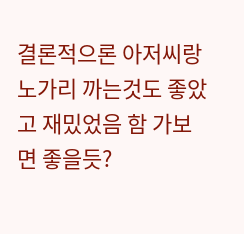결론적으론 아저씨랑 노가리 까는것도 좋았고 재밌었음 함 가보면 좋을듯?